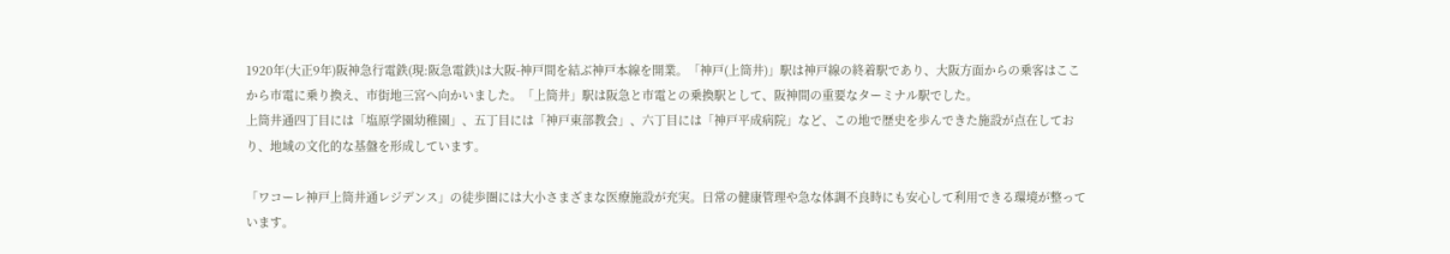1920年(大正9年)阪神急行電鉄(現:阪急電鉄)は大阪-神戸間を結ぶ神戸本線を開業。「神戸(上筒井)」駅は神戸線の終着駅であり、大阪方面からの乗客はここから市電に乗り換え、市街地三宮へ向かいました。「上筒井」駅は阪急と市電との乗換駅として、阪神間の重要なターミナル駅でした。
上筒井通四丁目には「塩原学園幼稚園」、五丁目には「神戸東部教会」、六丁目には「神戸平成病院」など、この地で歴史を歩んできた施設が点在しており、地域の文化的な基盤を形成しています。

「ワコーレ神戸上筒井通レジデンス」の徒歩圏には大小さまざまな医療施設が充実。日常の健康管理や急な体調不良時にも安心して利用できる環境が整っています。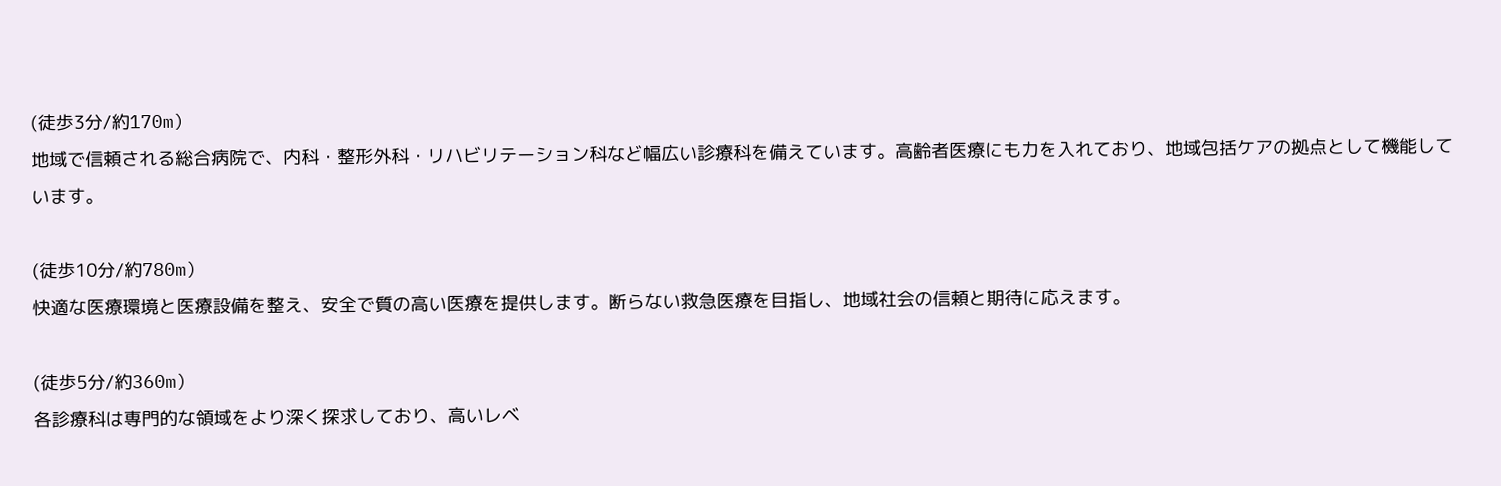(徒歩3分/約170m)
地域で信頼される総合病院で、内科・整形外科・リハビリテーション科など幅広い診療科を備えています。高齢者医療にも力を入れており、地域包括ケアの拠点として機能しています。

(徒歩10分/約780m)
快適な医療環境と医療設備を整え、安全で質の高い医療を提供します。断らない救急医療を目指し、地域社会の信頼と期待に応えます。

(徒歩5分/約360m)
各診療科は専門的な領域をより深く探求しており、高いレベ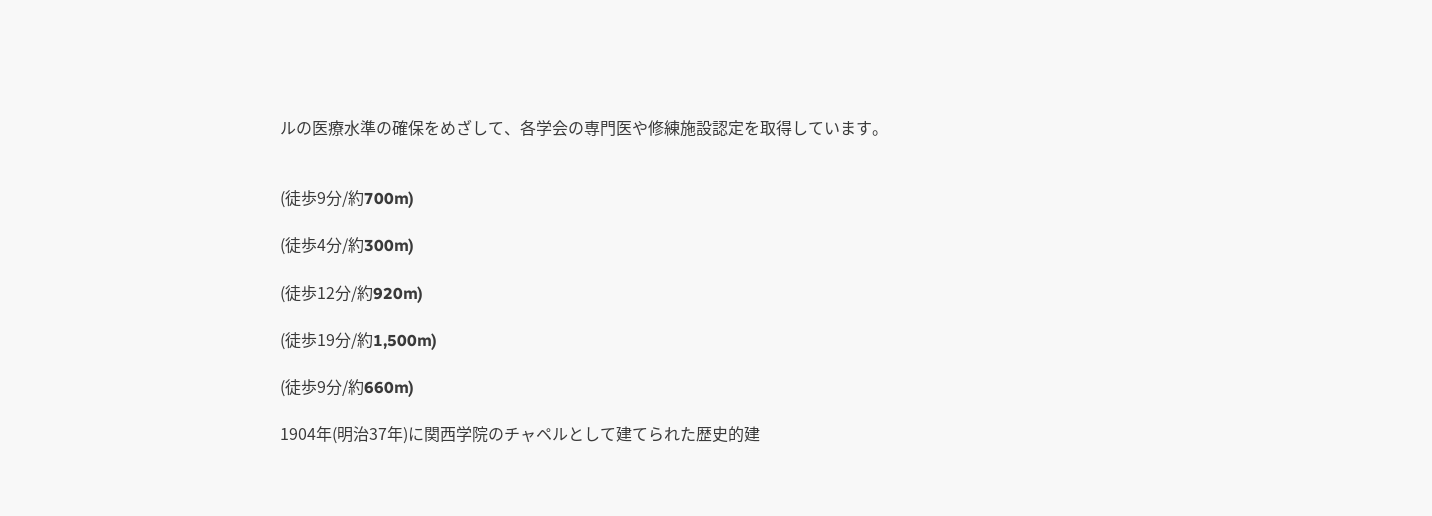ルの医療水準の確保をめざして、各学会の専門医や修練施設認定を取得しています。


(徒歩9分/約700m)

(徒歩4分/約300m)

(徒歩12分/約920m)

(徒歩19分/約1,500m)

(徒歩9分/約660m)

1904年(明治37年)に関西学院のチャペルとして建てられた歴史的建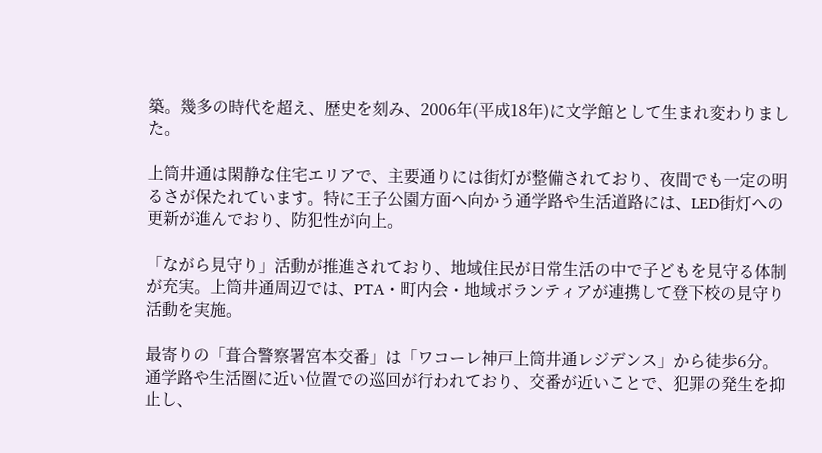築。幾多の時代を超え、歴史を刻み、2006年(平成18年)に文学館として生まれ変わりました。

上筒井通は閑静な住宅エリアで、主要通りには街灯が整備されており、夜間でも一定の明るさが保たれています。特に王子公園方面へ向かう通学路や生活道路には、LED街灯への更新が進んでおり、防犯性が向上。

「ながら見守り」活動が推進されており、地域住民が日常生活の中で子どもを見守る体制が充実。上筒井通周辺では、PTA・町内会・地域ボランティアが連携して登下校の見守り活動を実施。

最寄りの「葺合警察署宮本交番」は「ワコーレ神戸上筒井通レジデンス」から徒歩6分。通学路や生活圏に近い位置での巡回が行われており、交番が近いことで、犯罪の発生を抑止し、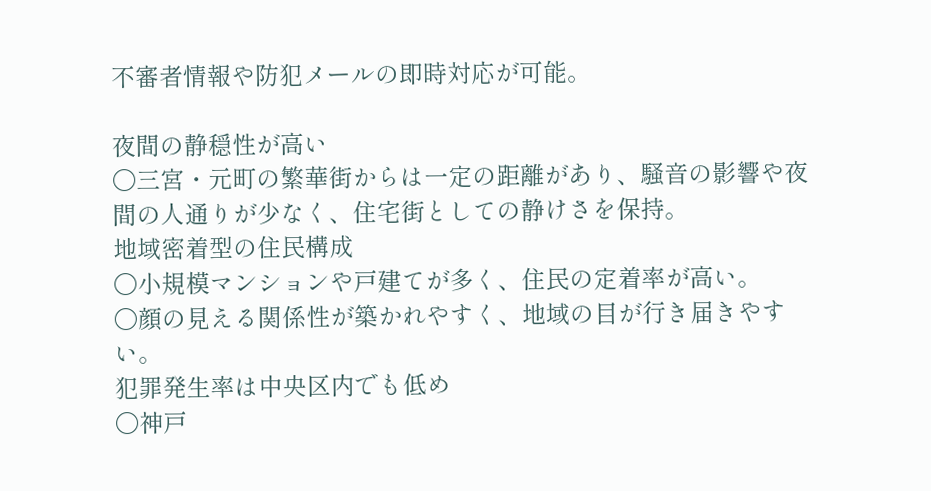不審者情報や防犯メールの即時対応が可能。

夜間の静穏性が高い
〇三宮・元町の繁華街からは一定の距離があり、騒音の影響や夜間の人通りが少なく、住宅街としての静けさを保持。
地域密着型の住民構成
〇小規模マンションや戸建てが多く、住民の定着率が高い。
〇顔の見える関係性が築かれやすく、地域の目が行き届きやすい。
犯罪発生率は中央区内でも低め
〇神戸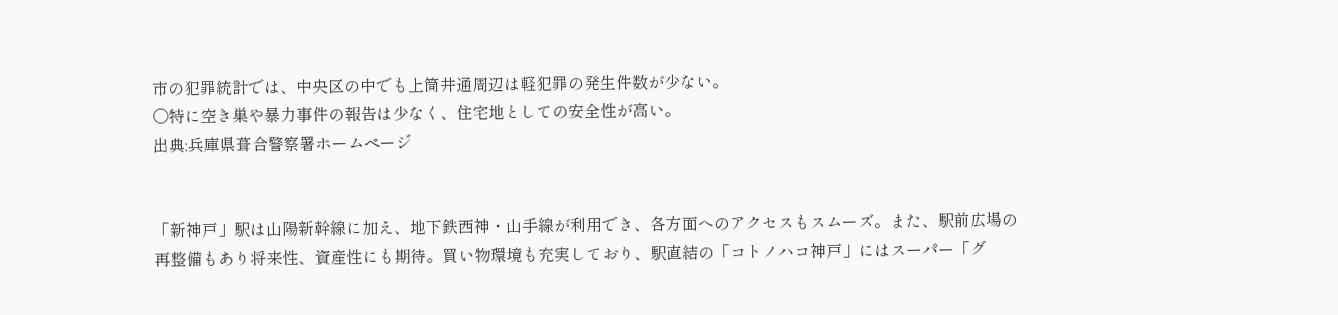市の犯罪統計では、中央区の中でも上筒井通周辺は軽犯罪の発生件数が少ない。
〇特に空き巣や暴力事件の報告は少なく、住宅地としての安全性が高い。
出典:兵庫県葺合警察署ホームページ


「新神戸」駅は山陽新幹線に加え、地下鉄西神・山手線が利用でき、各方面へのアクセスもスムーズ。また、駅前広場の再整備もあり将来性、資産性にも期待。買い物環境も充実しており、駅直結の「コトノハコ神戸」にはスーパー「グ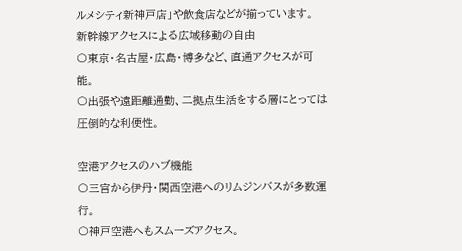ルメシティ新神戸店」や飲食店などが揃っています。
新幹線アクセスによる広域移動の自由
〇東京・名古屋・広島・博多など、直通アクセスが可能。
〇出張や遠距離通勤、二拠点生活をする層にとっては圧倒的な利便性。

空港アクセスのハブ機能
〇三宮から伊丹・関西空港へのリムジンバスが多数運行。
〇神戸空港へもスムーズアクセス。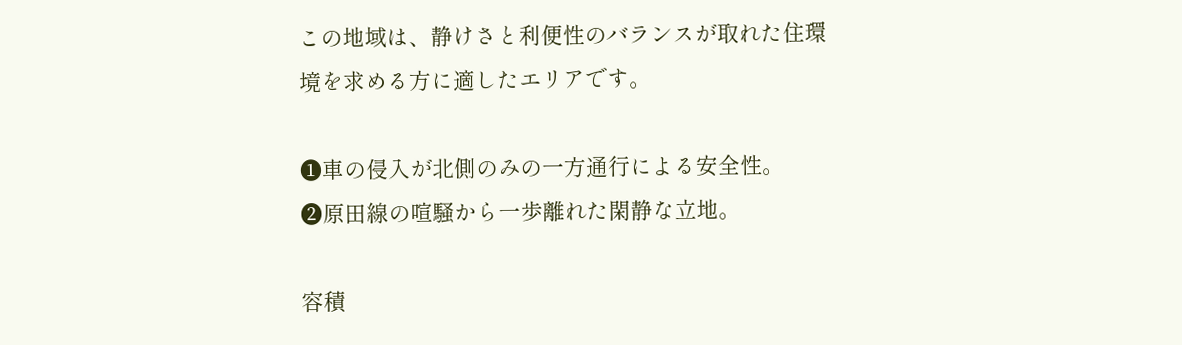この地域は、静けさと利便性のバランスが取れた住環境を求める方に適したエリアです。

❶車の侵入が北側のみの一方通行による安全性。
❷原田線の喧騒から一歩離れた閑静な立地。

容積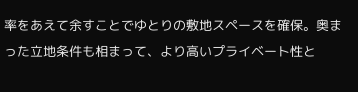率をあえて余すことでゆとりの敷地スペースを確保。奥まった立地条件も相まって、より高いプライベート性と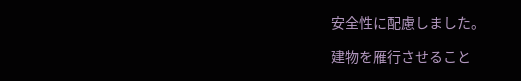安全性に配慮しました。

建物を雁行させること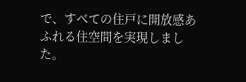で、すべての住戸に開放感あふれる住空間を実現しました。